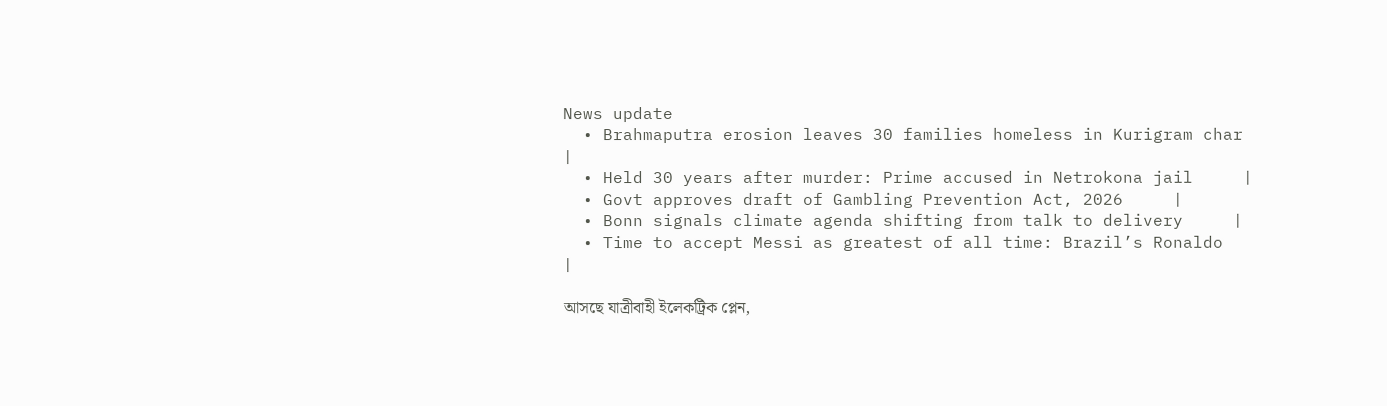News update
  • Brahmaputra erosion leaves 30 families homeless in Kurigram char     |
  • Held 30 years after murder: Prime accused in Netrokona jail     |
  • Govt approves draft of Gambling Prevention Act, 2026     |
  • Bonn signals climate agenda shifting from talk to delivery     |
  • Time to accept Messi as greatest of all time: Brazil’s Ronaldo     |

আসছে যাত্রীবাহী ইলেকট্রিক প্লেন,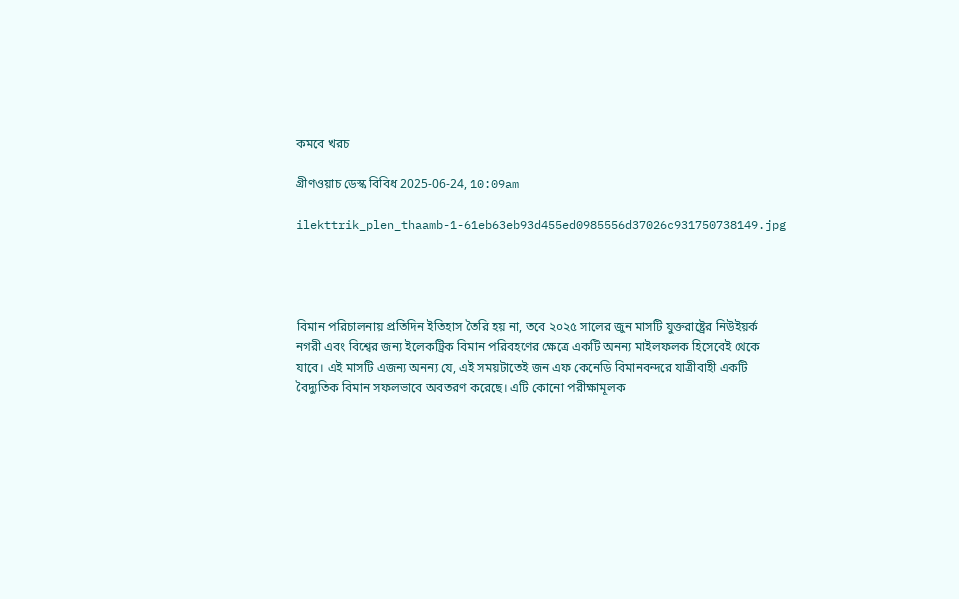কমবে খরচ

গ্রীণওয়াচ ডেস্ক বিবিধ 2025-06-24, 10:09am

ilekttrik_plen_thaamb-1-61eb63eb93d455ed0985556d37026c931750738149.jpg




বিমান পরিচালনায় প্রতিদিন ইতিহাস তৈরি হয় না, তবে ২০২৫ সালের জুন মাসটি যুক্তরাষ্ট্রের নিউইয়র্ক নগরী এবং বিশ্বের জন্য ইলেকট্রিক বিমান পরিবহণের ক্ষেত্রে একটি অনন্য মাইলফলক হিসেবেই থেকে যাবে। এই মাসটি এজন্য অনন্য যে, এই সময়টাতেই জন এফ কেনেডি বিমানবন্দরে যাত্রীবাহী একটি বৈদ্যুতিক বিমান সফলভাবে অবতরণ করেছে। এটি কোনো পরীক্ষামূলক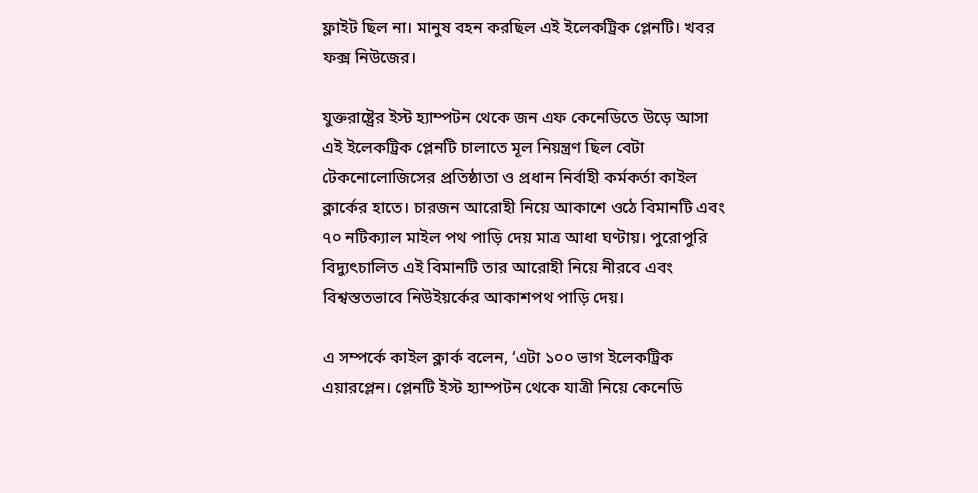ফ্লাইট ছিল না। মানুষ বহন করছিল এই ইলেকট্রিক প্লেনটি। খবর ফক্স নিউজের।

যুক্তরাষ্ট্রের ইস্ট হ্যাম্পটন থেকে জন এফ কেনেডিতে উড়ে আসা এই ইলেকট্রিক প্লেনটি চালাতে মূল নিয়ন্ত্রণ ছিল বেটা টেকনোলোজিসের প্রতিষ্ঠাতা ও প্রধান নির্বাহী কর্মকর্তা কাইল ক্লার্কের হাতে। চারজন আরোহী নিয়ে আকাশে ওঠে বিমানটি এবং ৭০ নটিক্যাল মাইল পথ পাড়ি দেয় মাত্র আধা ঘণ্টায়। পুরোপুরি বিদ্যুৎচালিত এই বিমানটি তার আরোহী নিয়ে নীরবে এবং বিশ্বস্ততভাবে নিউইয়র্কের আকাশপথ পাড়ি দেয়।

এ সম্পর্কে কাইল ক্লার্ক বলেন, ‘এটা ১০০ ভাগ ইলেকট্রিক এয়ারপ্লেন। প্লেনটি ইস্ট হ্যাম্পটন থেকে যাত্রী নিয়ে কেনেডি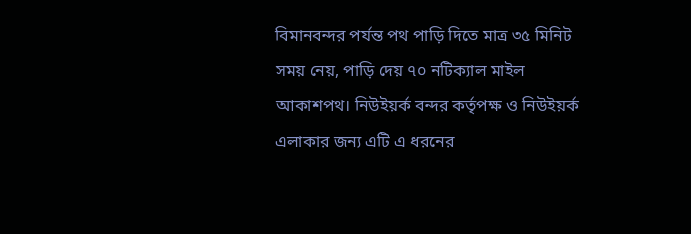বিমানবন্দর পর্যন্ত পথ পাড়ি দিতে মাত্র ৩৫ মিনিট সময় নেয়, পাড়ি দেয় ৭০ নটিক্যাল মাইল আকাশপথ। নিউইয়র্ক বন্দর কর্তৃপক্ষ ও নিউইয়র্ক এলাকার জন্য এটি এ ধরনের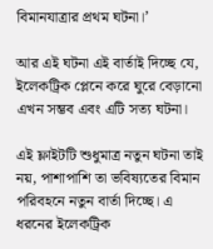বিমানযাত্রার প্রথম ঘটনা।’

আর এই ঘটনা এই বার্তাই দিচ্ছে যে, ইলেকট্রিক প্লেনে করে ঘুরে বেড়ানো এখন সম্ভব এবং এটি সত্য ঘটনা।

এই ফ্লাইটটি শুধুমাত্র নতুন ঘটনা তাই নয়, পাশাপাশি তা ভবিষ্যতের বিমান পরিবহনে নতুন বার্তা দিচ্ছে। এ ধরনের ইলেকট্রিক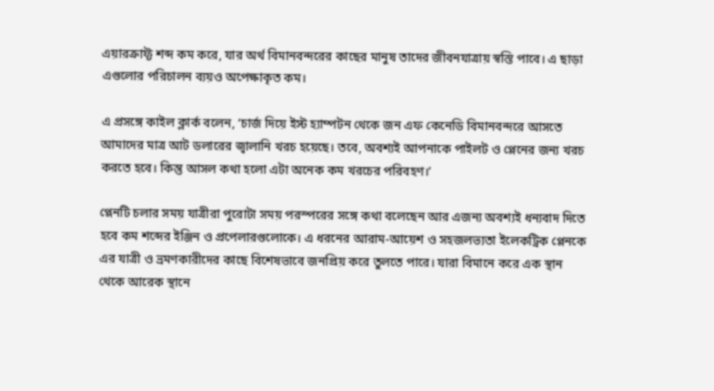এয়ারক্রাফ্ট শব্দ কম করে, যার অর্থ বিমানবন্দরের কাছের মানুষ তাদের জীবনযাত্রায় স্বস্তি পাবে। এ ছাড়া এগুলোর পরিচালন ব্যয়ও অপেক্ষাকৃত কম।

এ প্রসঙ্গে কাইল ক্লার্ক বলেন, ‘চার্জ দিয়ে ইস্ট হ্যাম্পটন থেকে জন এফ কেনেডি বিমানবন্দরে আসতে আমাদের মাত্র আট ডলারের জ্বালানি খরচ হয়েছে। তবে, অবশ্যই আপনাকে পাইলট ও প্লেনের জন্য খরচ করতে হবে। কিন্তু আসল কথা হলো এটা অনেক কম খরচের পরিবহণ।’

প্লেনটি চলার সময় যাত্রীরা পুরোটা সময় পরস্পরের সঙ্গে কথা বলেছেন আর এজন্য অবশ্যই ধন্যবাদ দিতে হবে কম শব্দের ইঞ্জিন ও প্রপেলারগুলোকে। এ ধরনের আরাম-আয়েশ ও সহজলভ্যতা ইলেকট্রিক প্লেনকে এর যাত্রী ও ভ্রমণকারীদের কাছে বিশেষভাবে জনপ্রিয় করে তুলতে পারে। যারা বিমানে করে এক স্থান থেকে আরেক স্থানে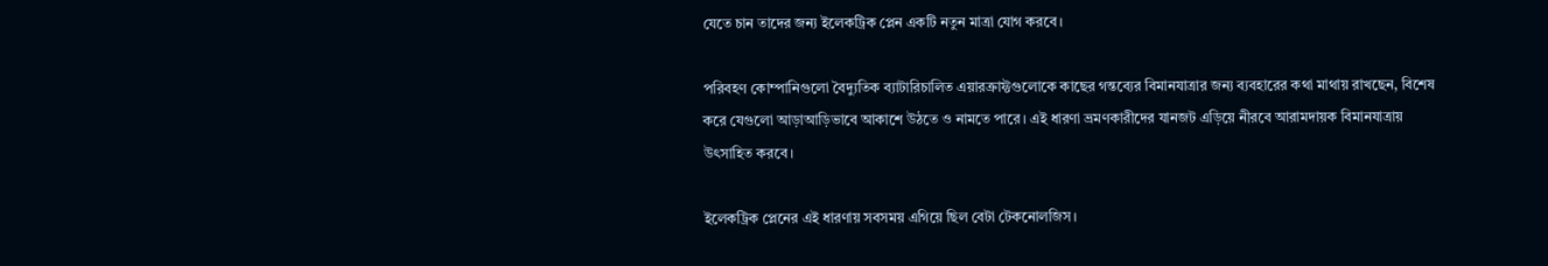যেতে চান তাদের জন্য ইলেকট্রিক প্লেন একটি নতুন মাত্রা যোগ করবে।

পরিবহণ কোম্পানিগুলো বৈদ্যুতিক ব্যাটারিচালিত এয়ারক্রাফ্টগুলোকে কাছের গন্তব্যের বিমানযাত্রার জন্য ব্যবহারের কথা মাথায় রাখছেন, বিশেষ করে যেগুলো আড়াআড়িভাবে আকাশে উঠতে ও নামতে পারে। এই ধারণা ভ্রমণকারীদের যানজট এড়িয়ে নীরবে আরামদায়ক বিমানযাত্রায় উৎসাহিত করবে।

ইলেকট্রিক প্লেনের এই ধারণায় সবসময় এগিয়ে ছিল বেটা টেকনোলজিস।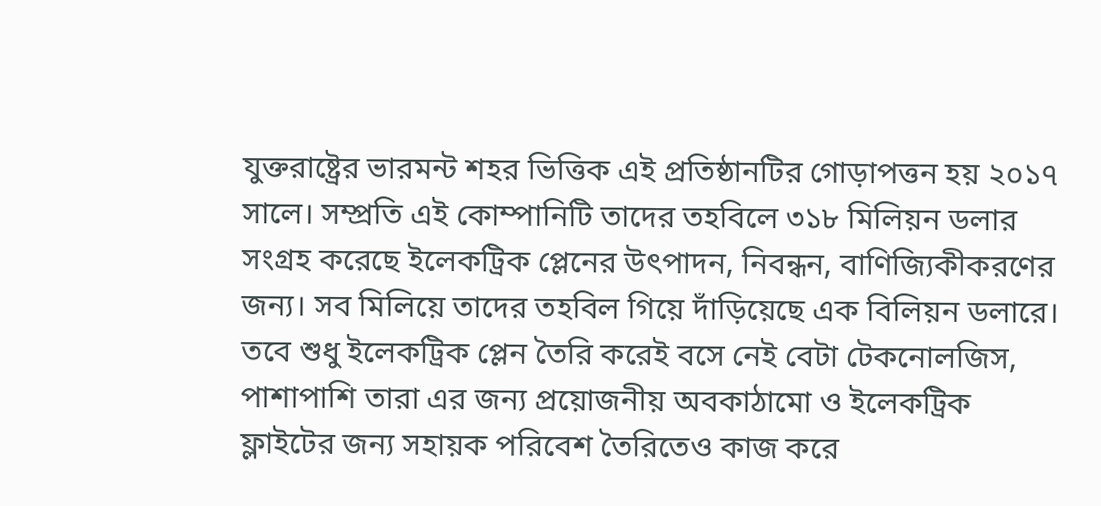যুক্তরাষ্ট্রের ভারমন্ট শহর ভিত্তিক এই প্রতিষ্ঠানটির গোড়াপত্তন হয় ২০১৭ সালে। সম্প্রতি এই কোম্পানিটি তাদের তহবিলে ৩১৮ মিলিয়ন ডলার সংগ্রহ করেছে ইলেকট্রিক প্লেনের উৎপাদন, নিবন্ধন, বাণিজ্যিকীকরণের জন্য। সব মিলিয়ে তাদের তহবিল গিয়ে দাঁড়িয়েছে এক বিলিয়ন ডলারে। তবে শুধু ইলেকট্রিক প্লেন তৈরি করেই বসে নেই বেটা টেকনোলজিস, পাশাপাশি তারা এর জন্য প্রয়োজনীয় অবকাঠামো ও ইলেকট্রিক ফ্লাইটের জন্য সহায়ক পরিবেশ তৈরিতেও কাজ করে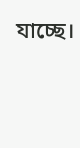যাচ্ছে।